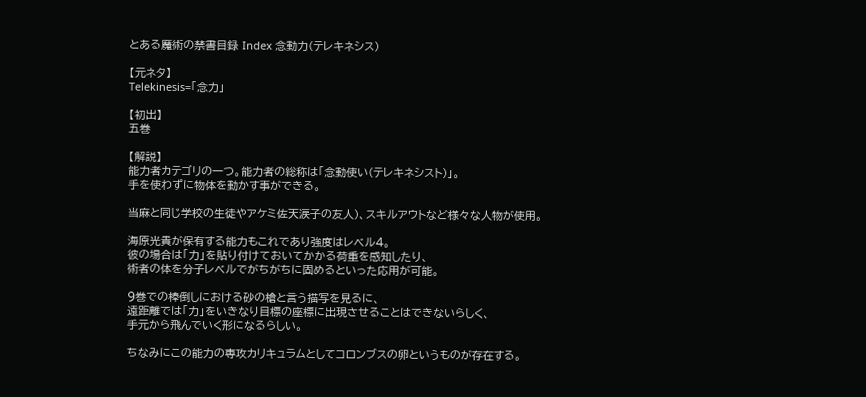とある魔術の禁書目録 Index 念動力(テレキネシス)

【元ネタ】
Telekinesis=「念力」

【初出】
五巻

【解説】
能力者カテゴリの一つ。能力者の総称は「念動使い(テレキネシスト)」。
手を使わずに物体を動かす事ができる。

当麻と同じ学校の生徒やアケミ佐天涙子の友人)、スキルアウトなど様々な人物が使用。

海原光貴が保有する能力もこれであり強度はレベル4。
彼の場合は「力」を貼り付けておいてかかる荷重を感知したり、
術者の体を分子レベルでがちがちに固めるといった応用が可能。

9巻での棒倒しにおける砂の槍と言う描写を見るに、
遠距離では「力」をいきなり目標の座標に出現させることはできないらしく、
手元から飛んでいく形になるらしい。

ちなみにこの能力の専攻カリキュラムとしてコロンブスの卵というものが存在する。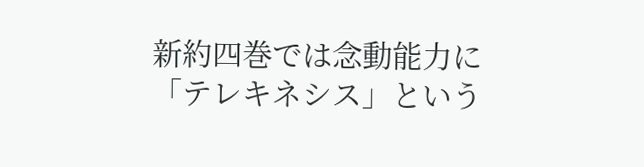新約四巻では念動能力に「テレキネシス」という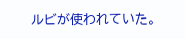ルビが使われていた。